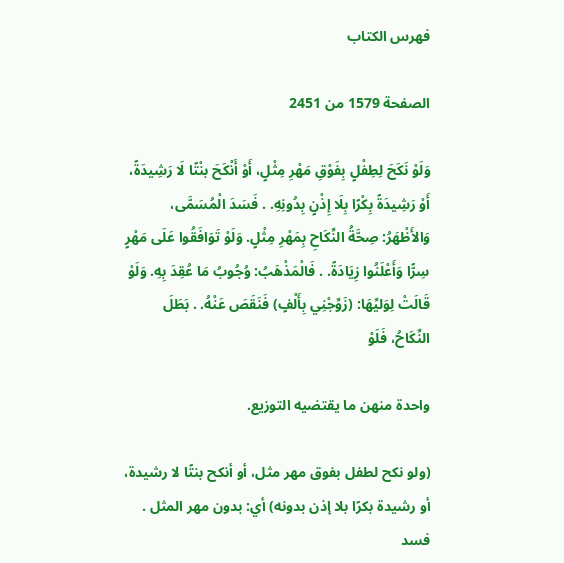فهرس الكتاب

الصفحة 1579 من 2451

وَلَوْ نَكَحَ لِطِفْلٍ بِفَوْقِ مَهْرِ مِثْلٍ، أَوْ أَنْكَحَ بنْتًا لَا رَشِيدَةً، أَوْ رَشِيدَةً بِكْرًا بِلَا إِذْنٍ بِدُونِهِ. . فَسَدَ الْمُسَمَّى، وَالأَظْهَرُ: صِحَّةُ النِّكَاحِ بِمَهْرِ مِثْلٍ. وَلَوْ تَوَافَقُوا عَلَى مَهْرٍ سِرًّا وَأَعْلَنُوا زِيَادَةً. . فَالْمَذْهَبُ: وُجُوبُ مَا عُقِدَ بِهِ. وَلَوْ قَالَتْ لِوَليِّهَا: (زَوِّجْنِي بِأَلْفٍ) فَنَقَصَ عَنْهُ. . بَطَلَ النِّكَاحُ، فَلَوْ

واحدة منهن ما يقتضيه التوزيع.

(ولو نكح لطفل بفوق مهر مثل، أو أنكح بنتًا لا رشيدة، أو رشيدة بكرًا بلا إذن بدونه) أي: بدون مهر المثل . فسد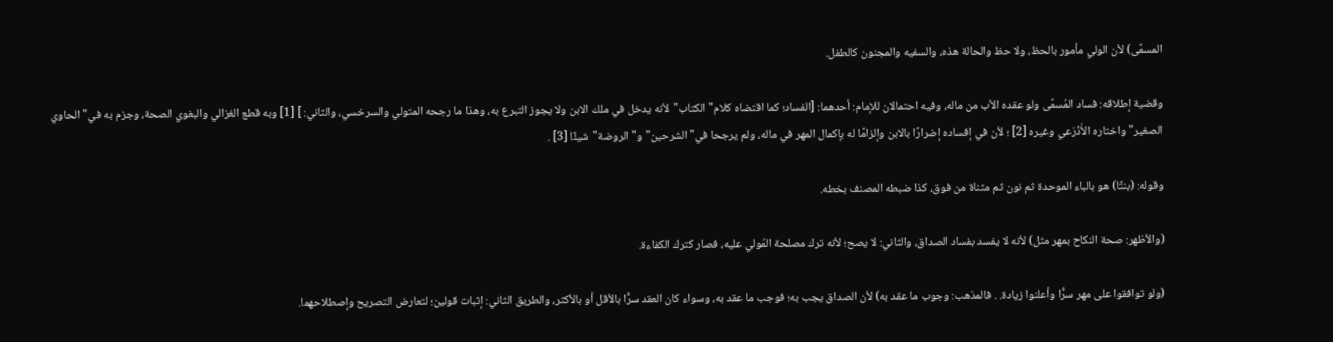المسمَّى) لأن الولي مأمور بالحظ، ولا حظ والحالة هذه، والسفيه والمجنون كالطفل.

وقضية إطلاقه: فساد المُسمَّى ولو عقده الأب من ماله، وفيه احتمالان للإمام: أحدهما: [الفساد؛ كما اقتضاه كلام"الكتاب"لأنه يدخل في ملك الابن ولا يجوز التبرع به، وهذا ما رجحه المتولي والسرخسي، والثاني: ] [1] وبه قطع الغزالي والبغوي الصحة، وجزم به في"الحاوي الصغير"واختاره الأَذْرَعي وغيره [2] ؛ لأن في إفساده إضرارًا بالابن وإلزامًا له بإكمال المهر في ماله، ولم يرجحا في"الشرحين"و"الروضة"شيئًا [3] .

وقوله: (بنتًا) هو بالباء الموحدة ثم نون ثم مثناة من فوق، كذا ضبطه المصنف بخطه.

(والأظهر: صحة النكاح بمهر مثل) لأنه لا يفسد بفساد الصداق، والثاني: لا يصح؛ لأنه ترك مصلحة المُولي عليه، فصار كترك الكفاءة.

(ولو توافقوا على مهر سرًّا وأعلنوا زيادة. . فالمذهب: وجوب ما عقد به) لأن الصداق يجب به؛ فوجب ما عقد به، وسواء كان العقد سرًّا بالأقل أو بالأكثر، والطريق الثاني: إثبات قولين؛ لتعارض التصريح وإصطلاحهما.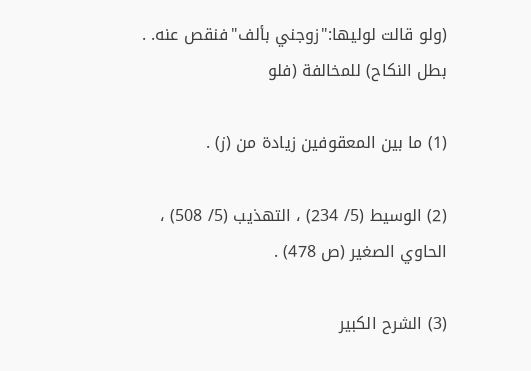(ولو قالت لوليها:"زوجني بألف"فنقص عنه. . بطل النكاح) للمخالفة (فلو

(1) ما بين المعقوفين زيادة من (ز) .

(2) الوسيط (5/ 234) ، التهذيب (5/ 508) ، الحاوي الصغير (ص 478) .

(3) الشرح الكبير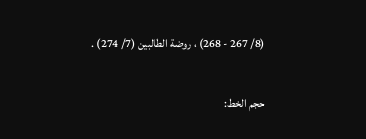(8/ 267 - 268) ، روضة الطالبين (7/ 274) .

حجم الخط: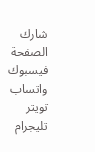شارك الصفحة
فيسبوك واتساب تويتر تليجرام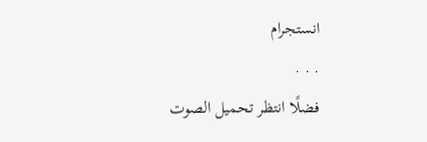انستجرام
. . .
فضلًا انتظر تحميل الصوت